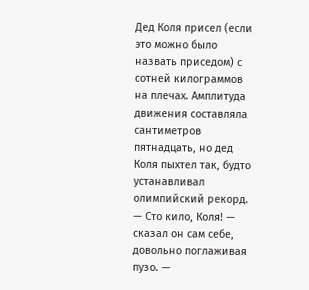Дед Коля присел (если это можно было назвать приседом) с сотней килограммов на плечах. Амплитуда движения составляла сантиметров пятнадцать, но дед Коля пыхтел так, будто устанавливал олимпийский рекорд.
— Сто кило, Коля! — сказал он сам себе, довольно поглаживая пузо. —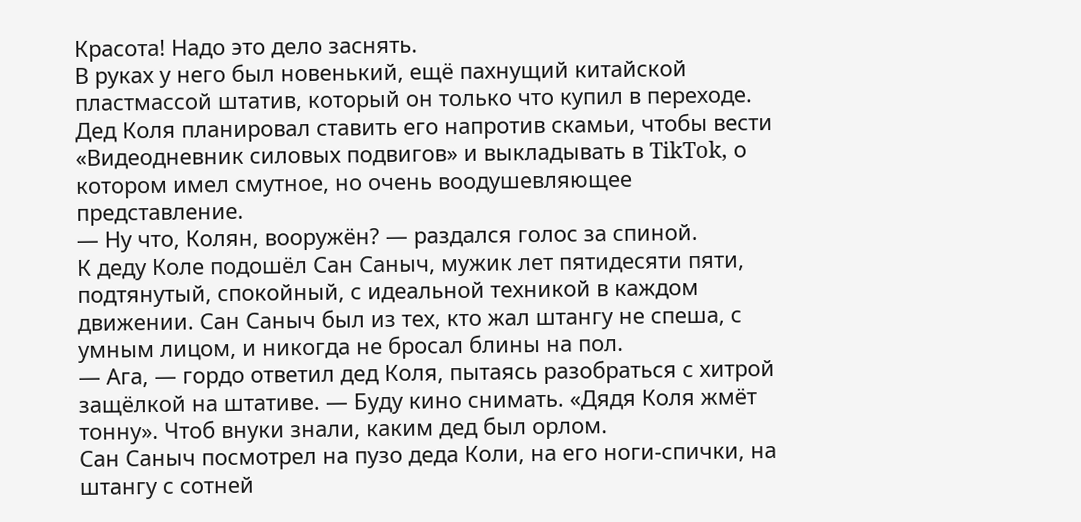Красота! Надо это дело заснять.
В руках у него был новенький, ещё пахнущий китайской пластмассой штатив, который он только что купил в переходе. Дед Коля планировал ставить его напротив скамьи, чтобы вести «Видеодневник силовых подвигов» и выкладывать в TikTok, о котором имел смутное, но очень воодушевляющее представление.
— Ну что, Колян, вооружён? — раздался голос за спиной.
К деду Коле подошёл Сан Саныч, мужик лет пятидесяти пяти, подтянутый, спокойный, с идеальной техникой в каждом движении. Сан Саныч был из тех, кто жал штангу не спеша, с умным лицом, и никогда не бросал блины на пол.
— Ага, — гордо ответил дед Коля, пытаясь разобраться с хитрой защёлкой на штативе. — Буду кино снимать. «Дядя Коля жмёт тонну». Чтоб внуки знали, каким дед был орлом.
Сан Саныч посмотрел на пузо деда Коли, на его ноги-спички, на штангу с сотней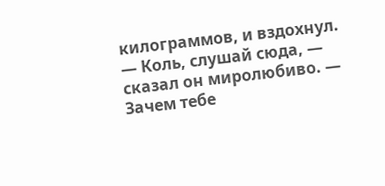килограммов, и вздохнул.
— Коль, слушай сюда, — сказал он миролюбиво. — Зачем тебе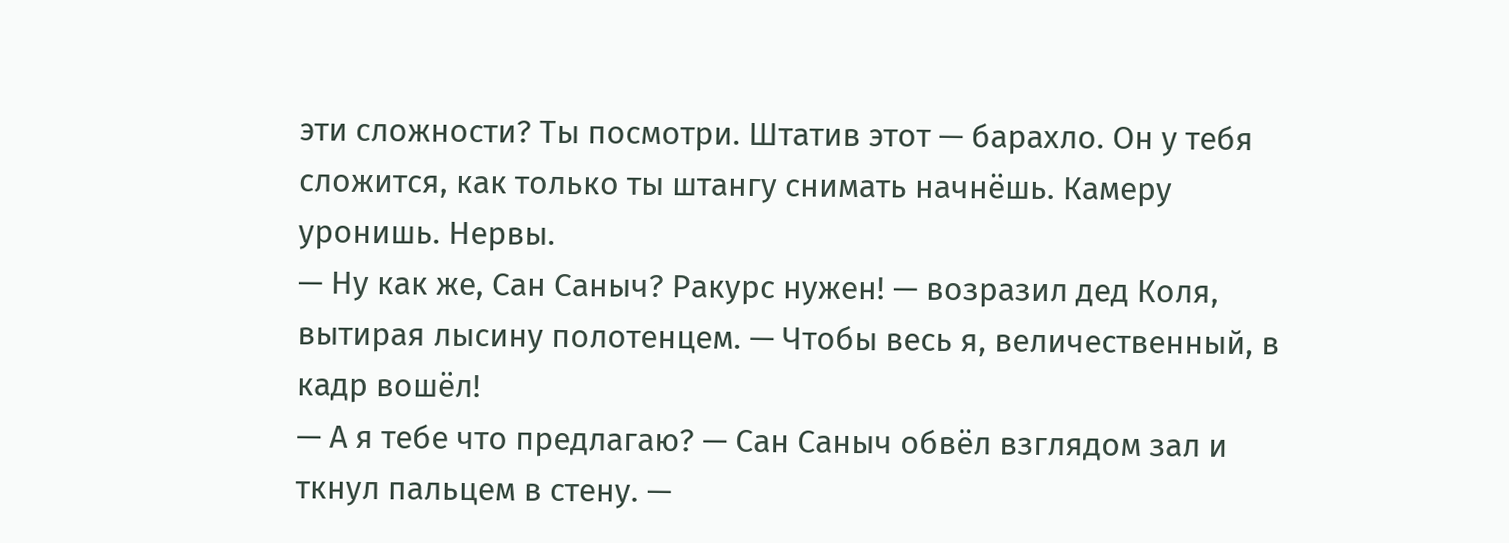эти сложности? Ты посмотри. Штатив этот — барахло. Он у тебя сложится, как только ты штангу снимать начнёшь. Камеру уронишь. Нервы.
— Ну как же, Сан Саныч? Ракурс нужен! — возразил дед Коля, вытирая лысину полотенцем. — Чтобы весь я, величественный, в кадр вошёл!
— А я тебе что предлагаю? — Сан Саныч обвёл взглядом зал и ткнул пальцем в стену. —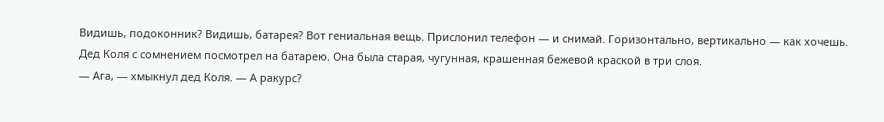Видишь, подоконник? Видишь, батарея? Вот гениальная вещь. Прислонил телефон — и снимай. Горизонтально, вертикально — как хочешь.
Дед Коля с сомнением посмотрел на батарею. Она была старая, чугунная, крашенная бежевой краской в три слоя.
— Ага, — хмыкнул дед Коля. — А ракурс?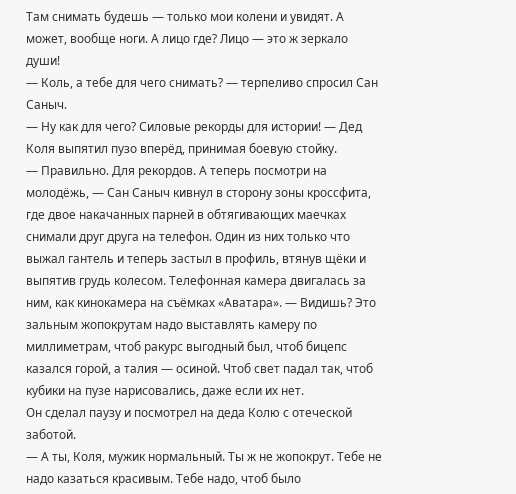Там снимать будешь — только мои колени и увидят. А может, вообще ноги. А лицо где? Лицо — это ж зеркало души!
— Коль, а тебе для чего снимать? — терпеливо спросил Сан Саныч.
— Ну как для чего? Силовые рекорды для истории! — Дед Коля выпятил пузо вперёд, принимая боевую стойку.
— Правильно. Для рекордов. А теперь посмотри на молодёжь, — Сан Саныч кивнул в сторону зоны кроссфита, где двое накачанных парней в обтягивающих маечках снимали друг друга на телефон. Один из них только что выжал гантель и теперь застыл в профиль, втянув щёки и выпятив грудь колесом. Телефонная камера двигалась за ним, как кинокамера на съёмках «Аватара». — Видишь? Это зальным жопокрутам надо выставлять камеру по миллиметрам, чтоб ракурс выгодный был, чтоб бицепс казался горой, а талия — осиной. Чтоб свет падал так, чтоб кубики на пузе нарисовались, даже если их нет.
Он сделал паузу и посмотрел на деда Колю с отеческой заботой.
— А ты, Коля, мужик нормальный. Ты ж не жопокрут. Тебе не надо казаться красивым. Тебе надо, чтоб было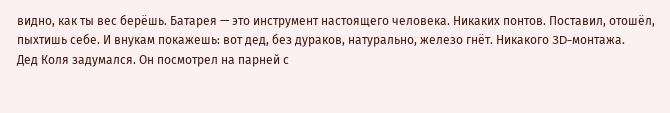видно, как ты вес берёшь. Батарея — это инструмент настоящего человека. Никаких понтов. Поставил, отошёл, пыхтишь себе. И внукам покажешь: вот дед, без дураков, натурально, железо гнёт. Никакого 3D-монтажа.
Дед Коля задумался. Он посмотрел на парней с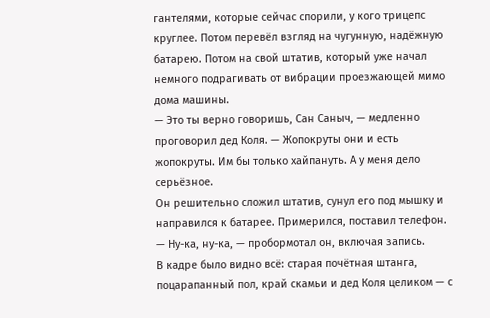гантелями, которые сейчас спорили, у кого трицепс круглее. Потом перевёл взгляд на чугунную, надёжную батарею. Потом на свой штатив, который уже начал немного подрагивать от вибрации проезжающей мимо дома машины.
— Это ты верно говоришь, Сан Саныч, — медленно проговорил дед Коля. — Жопокруты они и есть жопокруты. Им бы только хайпануть. А у меня дело серьёзное.
Он решительно сложил штатив, сунул его под мышку и направился к батарее. Примерился, поставил телефон.
— Ну-ка, ну-ка, — пробормотал он, включая запись.
В кадре было видно всё: старая почётная штанга, поцарапанный пол, край скамьи и дед Коля целиком — с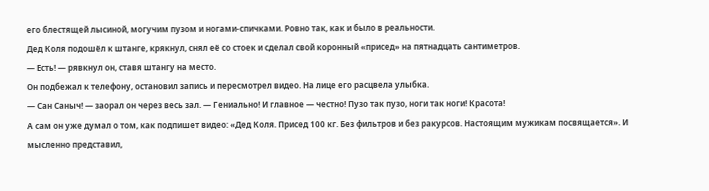его блестящей лысиной, могучим пузом и ногами-спичками. Ровно так, как и было в реальности.
Дед Коля подошёл к штанге, крякнул, снял её со стоек и сделал свой коронный «присед» на пятнадцать сантиметров.
— Есть! — рявкнул он, ставя штангу на место.
Он подбежал к телефону, остановил запись и пересмотрел видео. На лице его расцвела улыбка.
— Сан Саныч! — заорал он через весь зал. — Гениально! И главное — честно! Пузо так пузо, ноги так ноги! Красота!
А сам он уже думал о том, как подпишет видео: «Дед Коля. Присед 100 кг. Без фильтров и без ракурсов. Настоящим мужикам посвящается». И мысленно представил,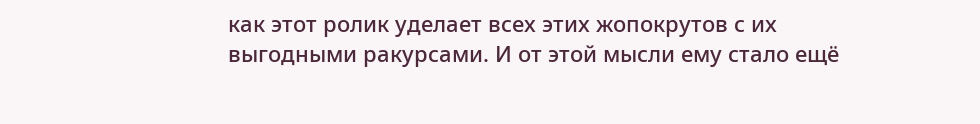как этот ролик уделает всех этих жопокрутов с их выгодными ракурсами. И от этой мысли ему стало ещё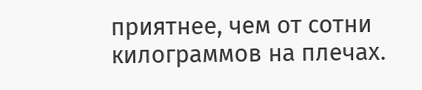приятнее, чем от сотни килограммов на плечах.